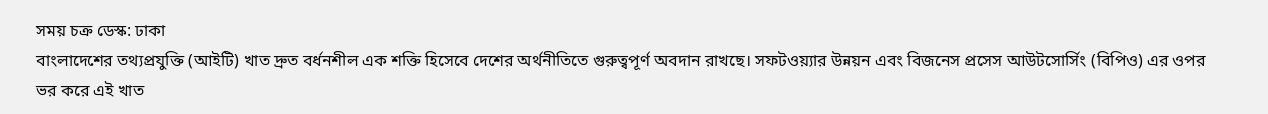সময় চক্র ডেস্ক: ঢাকা
বাংলাদেশের তথ্যপ্রযুক্তি (আইটি) খাত দ্রুত বর্ধনশীল এক শক্তি হিসেবে দেশের অর্থনীতিতে গুরুত্বপূর্ণ অবদান রাখছে। সফটওয়্যার উন্নয়ন এবং বিজনেস প্রসেস আউটসোর্সিং (বিপিও) এর ওপর ভর করে এই খাত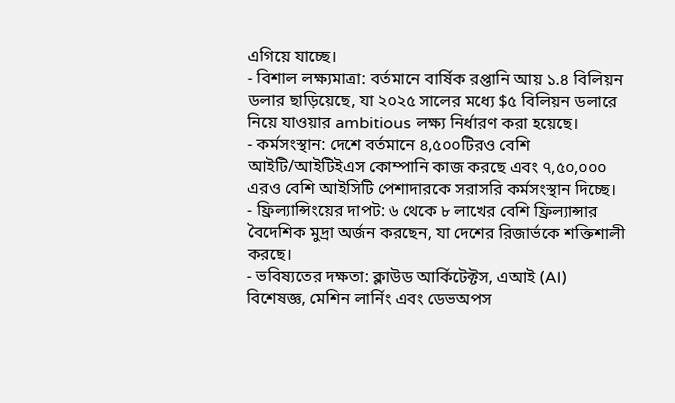এগিয়ে যাচ্ছে।
- বিশাল লক্ষ্যমাত্রা: বর্তমানে বার্ষিক রপ্তানি আয় ১.৪ বিলিয়ন ডলার ছাড়িয়েছে, যা ২০২৫ সালের মধ্যে $৫ বিলিয়ন ডলারে নিয়ে যাওয়ার ambitious লক্ষ্য নির্ধারণ করা হয়েছে।
- কর্মসংস্থান: দেশে বর্তমানে ৪,৫০০টিরও বেশি আইটি/আইটিইএস কোম্পানি কাজ করছে এবং ৭,৫০,০০০ এরও বেশি আইসিটি পেশাদারকে সরাসরি কর্মসংস্থান দিচ্ছে।
- ফ্রিল্যান্সিংয়ের দাপট: ৬ থেকে ৮ লাখের বেশি ফ্রিল্যান্সার বৈদেশিক মুদ্রা অর্জন করছেন, যা দেশের রিজার্ভকে শক্তিশালী করছে।
- ভবিষ্যতের দক্ষতা: ক্লাউড আর্কিটেক্টস, এআই (AI) বিশেষজ্ঞ, মেশিন লার্নিং এবং ডেভঅপস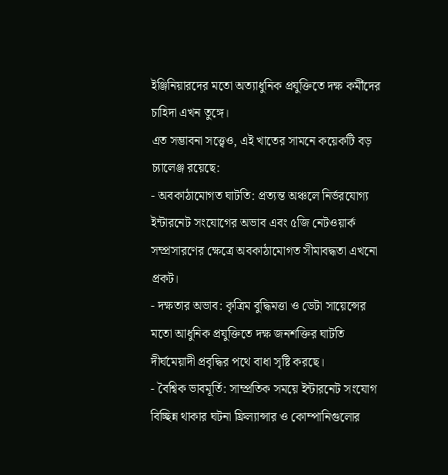ইঞ্জিনিয়ারদের মতো অত্যাধুনিক প্রযুক্তিতে দক্ষ কর্মীদের চাহিদা এখন তুঙ্গে।
এত সম্ভাবনা সত্ত্বেও, এই খাতের সামনে কয়েকটি বড় চ্যালেঞ্জ রয়েছে:
- অবকাঠামোগত ঘাটতি: প্রত্যন্ত অঞ্চলে নির্ভরযোগ্য ইন্টারনেট সংযোগের অভাব এবং ৫জি নেটওয়ার্ক সম্প্রসারণের ক্ষেত্রে অবকাঠামোগত সীমাবদ্ধতা এখনো প্রকট।
- দক্ষতার অভাব: কৃত্রিম বুদ্ধিমত্তা ও ডেটা সায়েন্সের মতো আধুনিক প্রযুক্তিতে দক্ষ জনশক্তির ঘাটতি দীর্ঘমেয়াদী প্রবৃদ্ধির পথে বাধা সৃষ্টি করছে।
- বৈশ্বিক ভাবমূর্তি: সাম্প্রতিক সময়ে ইন্টারনেট সংযোগ বিচ্ছিন্ন থাকার ঘটনা ফ্রিল্যান্সার ও কোম্পানিগুলোর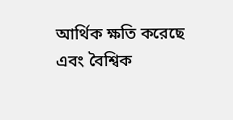আর্থিক ক্ষতি করেছে এবং বৈশ্বিক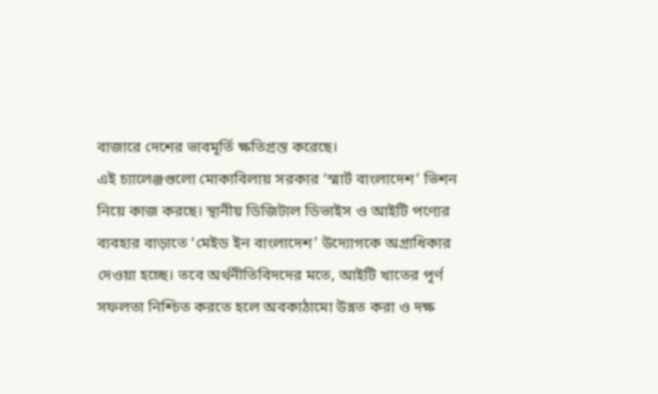বাজারে দেশের ভাবমূর্তি ক্ষতিগ্রস্ত করেছে।
এই চ্যালেঞ্জগুলো মোকাবিলায় সরকার ‘স্মার্ট বাংলাদেশ’ ভিশন নিয়ে কাজ করছে। স্থানীয় ডিজিটাল ডিভাইস ও আইটি পণ্যের ব্যবহার বাড়াতে ‘মেইড ইন বাংলাদেশ’ উদ্যোগকে অগ্রাধিকার দেওয়া হচ্ছে। তবে অর্থনীতিবিদদের মতে, আইটি খাতের পূর্ণ সফলতা নিশ্চিত করতে হলে অবকাঠামো উন্নত করা ও দক্ষ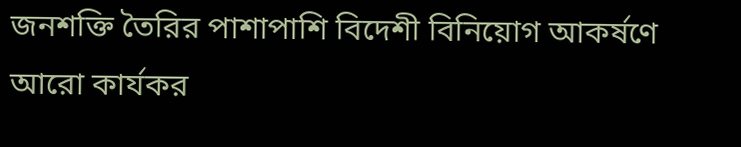জনশক্তি তৈরির পাশাপাশি বিদেশী বিনিয়োগ আকর্ষণে আরো কার্যকর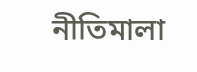নীতিমালা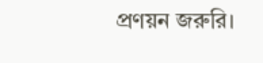প্রণয়ন জরুরি।